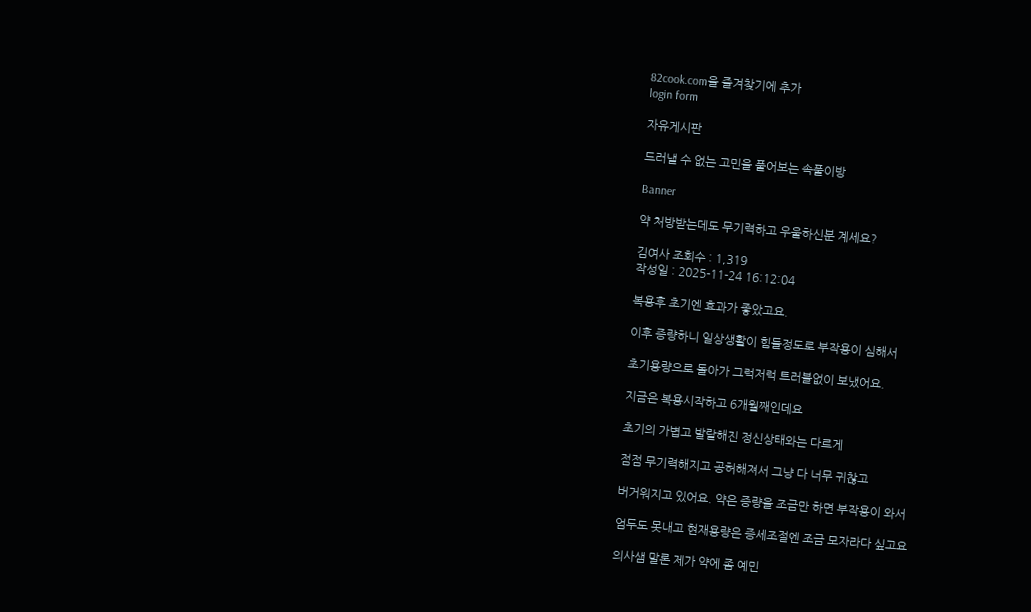82cook.com을 즐겨찾기에 추가
login form

자유게시판

드러낼 수 없는 고민을 풀어보는 속풀이방

Banner

약 처방받는데도 무기력하고 우울하신분 계세요?

김여사 조회수 : 1,319
작성일 : 2025-11-24 16:12:04

복용후 초기엔 효과가 좋았고요.

이후 증량하니 일상생활이 힘들정도로 부작용이 심해서

초기용량으로 돌아가 그럭저럭 트러블없이 보냈어요.

지금은 복용시작하고 6개월째인데요

초기의 가볍고 발랄해진 정신상태와는 다르게

점점 무기력해지고 공허해져서 그냥 다 너무 귀찮고

버거워지고 있어요. 약은 증량을 조금만 하면 부작용이 와서

엄두도 못내고 현재용량은 증세조절엔 조금 모자라다 싶고요

의사샘 말론 제가 약에 좀 예민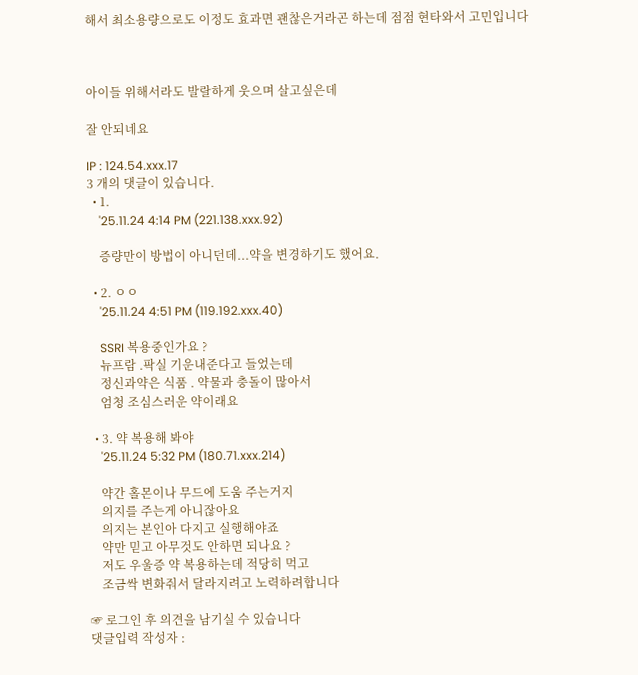해서 최소용량으로도 이정도 효과면 괜찮은거라곤 하는데 점점 현타와서 고민입니다



아이들 위해서라도 발랄하게 웃으며 살고싶은데

잘 안되네요

IP : 124.54.xxx.17
3 개의 댓글이 있습니다.
  • 1.
    '25.11.24 4:14 PM (221.138.xxx.92)

    증량만이 방법이 아니던데...약을 변경하기도 했어요.

  • 2. ㅇㅇ
    '25.11.24 4:51 PM (119.192.xxx.40)

    SSRI 복용중인가요 ?
    뉴프람 .팍실 기운내준다고 들었는데
    정신과약은 식품 . 약물과 충돌이 많아서
    엄청 조심스러운 약이래요

  • 3. 약 복용해 봐야
    '25.11.24 5:32 PM (180.71.xxx.214)

    약간 홀몬이나 무드에 도움 주는거지
    의지를 주는게 아니잖아요
    의지는 본인아 다지고 실행해야죠
    약만 믿고 아무것도 안하면 되나요 ?
    저도 우울증 약 복용하는데 적당히 먹고
    조금싹 변화줘서 달라지려고 노력하려합니다

☞ 로그인 후 의견을 남기실 수 있습니다
댓글입력 작성자 :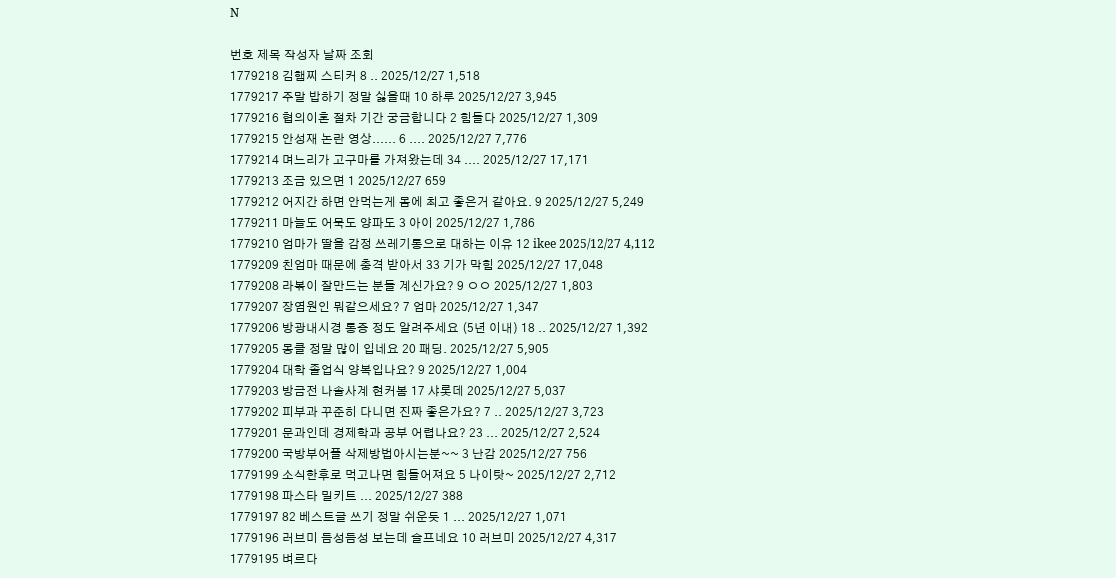N

번호 제목 작성자 날짜 조회
1779218 김햄찌 스티커 8 .. 2025/12/27 1,518
1779217 주말 밥하기 정말 싫을때 10 하루 2025/12/27 3,945
1779216 협의이혼 절차 기간 궁금합니다 2 힘들다 2025/12/27 1,309
1779215 안성재 논란 영상...... 6 .... 2025/12/27 7,776
1779214 며느리가 고구마를 가져왔는데 34 .... 2025/12/27 17,171
1779213 조금 있으면 1 2025/12/27 659
1779212 어지간 하면 안먹는게 몸에 최고 좋은거 같아요. 9 2025/12/27 5,249
1779211 마늘도 어묵도 양파도 3 아이 2025/12/27 1,786
1779210 엄마가 딸을 감정 쓰레기통으로 대하는 이유 12 ikee 2025/12/27 4,112
1779209 친엄마 때문에 충격 받아서 33 기가 막힘 2025/12/27 17,048
1779208 라볶이 잘만드는 분들 계신가요? 9 ㅇㅇ 2025/12/27 1,803
1779207 장염원인 뭐같으세요? 7 엄마 2025/12/27 1,347
1779206 방광내시경 통증 정도 알려주세요 (5년 이내) 18 .. 2025/12/27 1,392
1779205 몽클 정말 많이 입네요 20 패딩. 2025/12/27 5,905
1779204 대학 졸업식 양복입나요? 9 2025/12/27 1,004
1779203 방금전 나솔사계 현커봄 17 샤롯데 2025/12/27 5,037
1779202 피부과 꾸준히 다니면 진짜 좋은가요? 7 .. 2025/12/27 3,723
1779201 문과인데 경제학과 공부 어렵나요? 23 ... 2025/12/27 2,524
1779200 국방부어플 삭제방법아시는분~~ 3 난감 2025/12/27 756
1779199 소식한후로 먹고나면 힘들어져요 5 나이탓~ 2025/12/27 2,712
1779198 파스타 밀키트 ... 2025/12/27 388
1779197 82 베스트글 쓰기 정말 쉬운듯 1 ... 2025/12/27 1,071
1779196 러브미 듬성듬성 보는데 슬프네요 10 러브미 2025/12/27 4,317
1779195 벼르다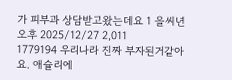가 피부과 상담받고왔는데요 1 을씨년오후 2025/12/27 2,011
1779194 우리나라 진짜 부자된거같아요. 애슐리에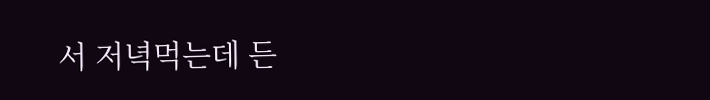서 저녁먹는데 든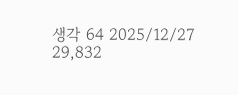생각 64 2025/12/27 29,832